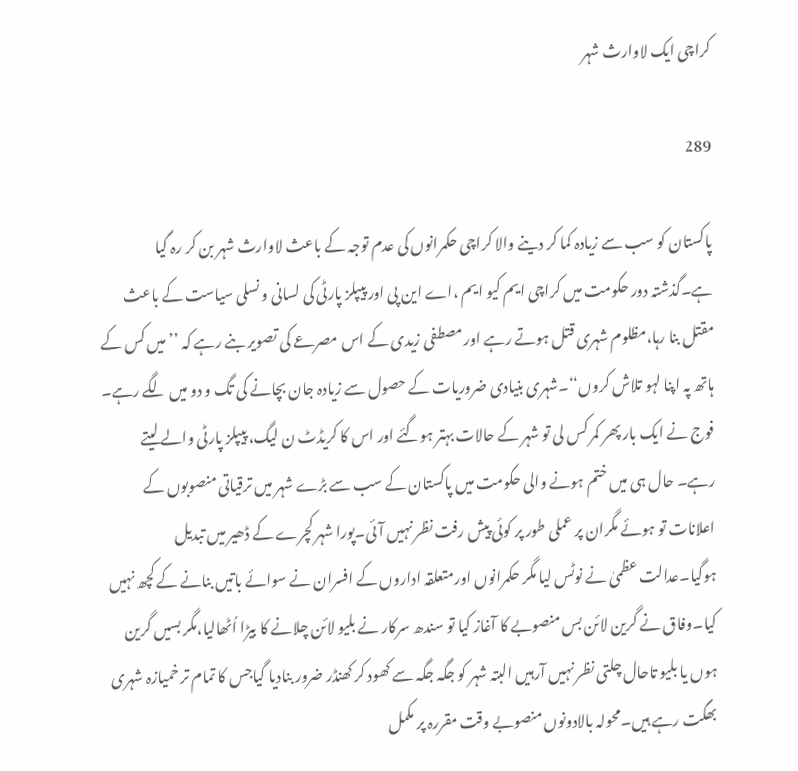کراچی ایک لاوارث شہر

289

پاکستان کو سب سے زیادہ کما کر دینے والا کراچی حکمرانوں کی عدم توجہ کے باعث لاوارث شہر بن کر رہ گیا ہے۔گذشتہ دور حکومت میں کراچی ایم کیو ایم ،اے این پی اور پیپلز پارٹی کی لسانی و نسلی سیاست کے باعث مقتل بنا رہا،مظلوم شہری قتل ہوتے رہے اور مصطفی زیدی کے اس مصرعے کی تصویر بنے رہے کہ ’’میں کس کے ہاتھ پہ اپنا لہو تلاش کروں‘‘۔شہری بنیادی ضروریات کے حصول سے زیادہ جان بچانے کی تگ و دو میں لگے رہے۔ فوج نے ایک بار پھر کمر کس لی تو شہر کے حالات بہتر ہوگئے اور اس کا کریڈٹ ن لیگ، پیپلز پارٹی والے لیتے رہے۔ حال ہی میں ختم ہونے والی حکومت میں پاکستان کے سب سے بڑے شہر میں ترقیاتی منصوبوں کے اعلانات تو ہوئے مگران پر عملی طور پر کوئی پیش رفت نظر نہیں آئی۔پورا شہر کچرے کے ڈھیر میں تبدیل ہوگیا۔عدالت عظمیٰ نے نوٹس لیا مگر حکمرانوں اورمتعلقہ اداروں کے افسران نے سوائے باتیں بنانے کے کچھ نہیں کیا۔وفاق نے گرین لائن بس منصوبے کا آغاز کیا تو سندھ سرکار نے بلیو لائن چلانے کا بیڑا اُٹھالیا،مگر بسیں گرین ہوں یا بلیو تاحال چلتی نظر نہیں آرہیں البتہ شہر کو جگہ جگہ سے کھود کر کھنڈر ضرور بنادیا گیاجس کا تمام تر خمیازہ شہری بھگت رہے ہیں۔محولہ بالادونوں منصوبے وقت مقررہ پر مکمل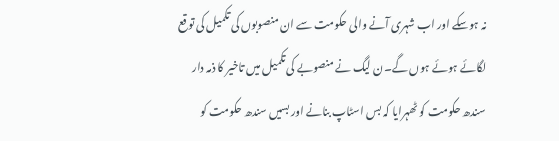نہ ہوسکے اور اب شہری آنے والی حکومت سے ان منصوبوں کی تکمیل کی توقع لگائے ہوئے ہوں گے۔ن لیگ نے منصوبے کی تکمیل میں تاخیر کا ذمہ دار سندھ حکومت کو ٹھہرایا کہ بس اسٹاپ بنانے اور بسیں سندھ حکومت کو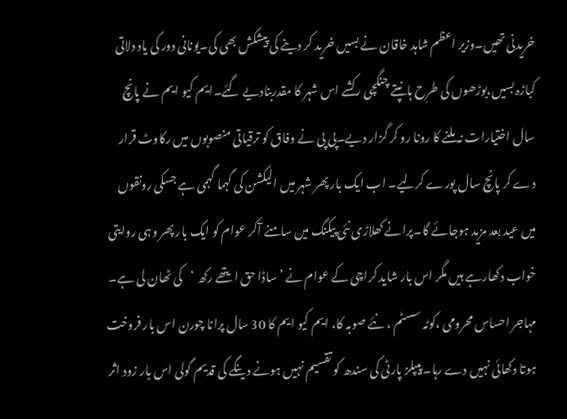خریدنی تھیں۔وزیر اعظم شاہد خاقان نے بسیں خرید کر دینے کی پیشکش بھی کی۔یونانی دور کی یاد دلاتی کباڑہ بسیں،بوڑھوں کی طرٖح ہانپتے چنگچی رکشے اس شہر کا مقدربنادیے گئے۔ایم کیو ایم نے پانچ سال اختیارات نہ ملنے کا رونا رو کر گزار دیے۔پی پی نے وفاق کو ترقیاتی منصوبوں میں رکاوٹ قرار دے کر پانچ سال پورے کرلیے۔ اب ایک بار پھر شہر میں الیکشن کی گہما گہمی ہے جسکی رونقوں میں عید بعد مزید ہوجائے گا۔پرانے کھلاڑی نئی پیکنگ میں سامنے آکر عوام کو ایک بار پھر وہی روایتی خواب دکھارہے ہیں مگر اس بار شاید کراچی کے عوام نے ’ساڈا حق ایتھے رکھ ‘کی ٹھان لی ہے۔ مہاجر احساس محرومی ،کوٹہ سسٹم ، نئے صوبہ کا، ایم کیو ایم کا 30 سال پرانا چورن اس بار فروخت ہوتا دکھائی نہیں دے رہا۔ پیپلز پارٹی کی سندھ کو تقسیم نہیں ہونے دینگے کی قدیم گولی اس بار زود اثر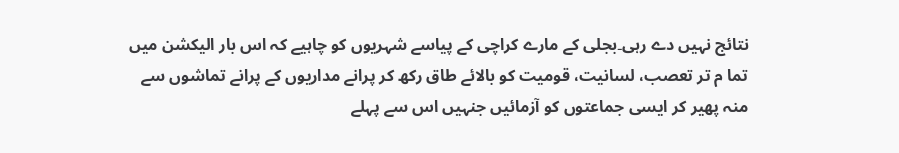نتائج نہیں دے رہی۔بجلی کے مارے کراچی کے پیاسے شہریوں کو چاہیے کہ اس بار الیکشن میں تما م تر تعصب، لسانیت، قومیت کو بالائے طاق رکھ کر پرانے مداریوں کے پرانے تماشوں سے منہ پھیر کر ایسی جماعتوں کو آزمائیں جنہیں اس سے پہلے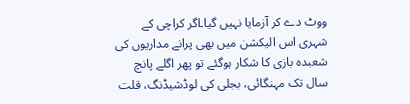ووٹ دے کر آزمایا نہیں گیا۔اگر کراچی کے شہری اس الیکشن میں بھی پرانے مداریوں کی شعبدہ بازی کا شکار ہوگئے تو پھر اگلے پانچ سال تک مہنگائی، بجلی کی لوڈشیڈنگ، قلت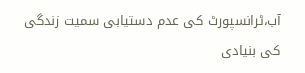آب،ٹرانسپورٹ کی عدم دستیابی سمیت زندگی کی بنیادی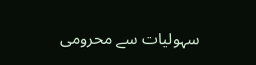سہولیات سے محرومی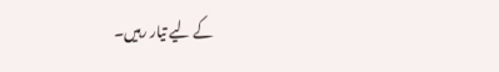کے لیے تیار رہیں۔